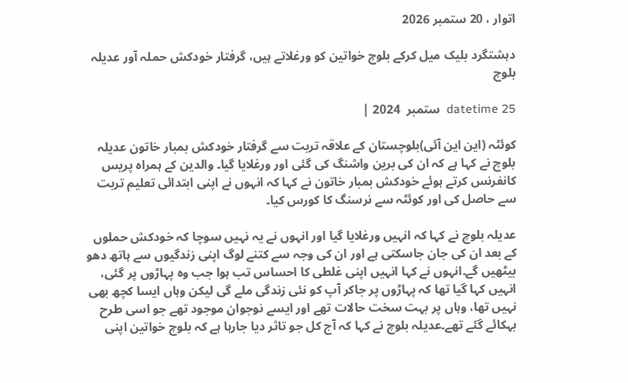اتوار ، 20 ستمبر 2026

دہشتگرد بلیک میل کرکے بلوچ خواتین کو ورغلاتے ہیں، گرفتار خودکش حملہ آور عدیلہ بلوچ

datetime 25  ستمبر  2024 |

کوئٹہ (این این آئی)بلوچستان کے علاقہ تربت سے گرفتار خودکش بمبار خاتون عدیلہ بلوچ نے کہا ہے کہ ان کی برین واشنگ کی گئی اور ورغلایا گیا۔ والدین کے ہمراہ پریس کانفرنس کرتے ہوئے خودکش بمبار خاتون نے کہا کہ انہوں نے اپنی ابتدائی تعلیم تربت سے حاصل کی اور کوئٹہ سے نرسنگ کا کورس کیا۔

عدیلہ بلوچ نے کہا کہ انہیں ورغلایا گیا اور انہوں نے یہ نہیں سوچا کہ خودکش حملوں کے بعد ان کی جان جاسکتی ہے اور ان کی وجہ سے کتنے لوگ اپنی زندگیوں سے ہاتھ دھو بیٹھیں گے۔انہوں نے کہا انہیں اپنی غلطی کا احساس تب ہوا جب وہ پہاڑوں پر گئی، انہیں کہا گیا تھا کہ پہاڑوں پر جاکر آپ کو نئی زندگی ملے گی لیکن وہاں ایسا کچھ بھی نہیں تھا، وہاں پر بہت سخت حالات تھے اور ایسے نوجوان موجود تھے جو اسی طرح بہکائے گئے تھے۔عدیلہ بلوچ نے کہا کہ آج کل جو تاثر دیا جارہا ہے کہ بلوچ خواتین اپنی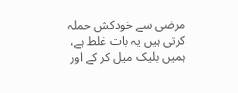مرضی سے خودکش حملہ کرتی ہیں یہ بات غلط ہے، ہمیں بلیک میل کر کے اور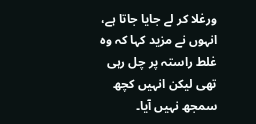ورغلا کر لے جایا جاتا ہے، انہوں نے مزید کہا کہ وہ غلط راستہ پر چل رہی تھی لیکن انہیں کچھ سمجھ نہیں آیا۔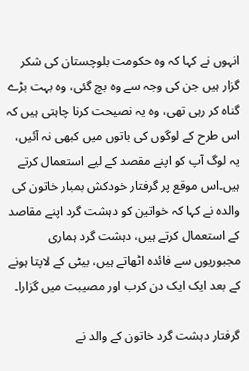انہوں نے کہا کہ وہ حکومت بلوچستان کی شکر گزار ہیں جن کی وجہ سے وہ بچ گئی، وہ بہت بڑے گناہ کر رہی تھی، وہ یہ نصیحت کرنا چاہتی ہیں کہ اس طرح کے لوگوں کی باتوں میں کبھی نہ آئیں، یہ لوگ آپ کو اپنے مقصد کے لیے استعمال کرتے ہیں۔اس موقع پر گرفتار خودکش بمبار خاتون کی والدہ نے کہا کہ خواتین کو دہشت گرد اپنے مقاصد کے استعمال کرتے ہیں، دہشت گرد ہماری مجبوریوں سے فائدہ اٹھاتے ہیں، بیٹی کے لاپتا ہونے کے بعد ایک ایک دن کرب اور مصیبت میں گزارا۔

گرفتار دہشت گرد خاتون کے والد نے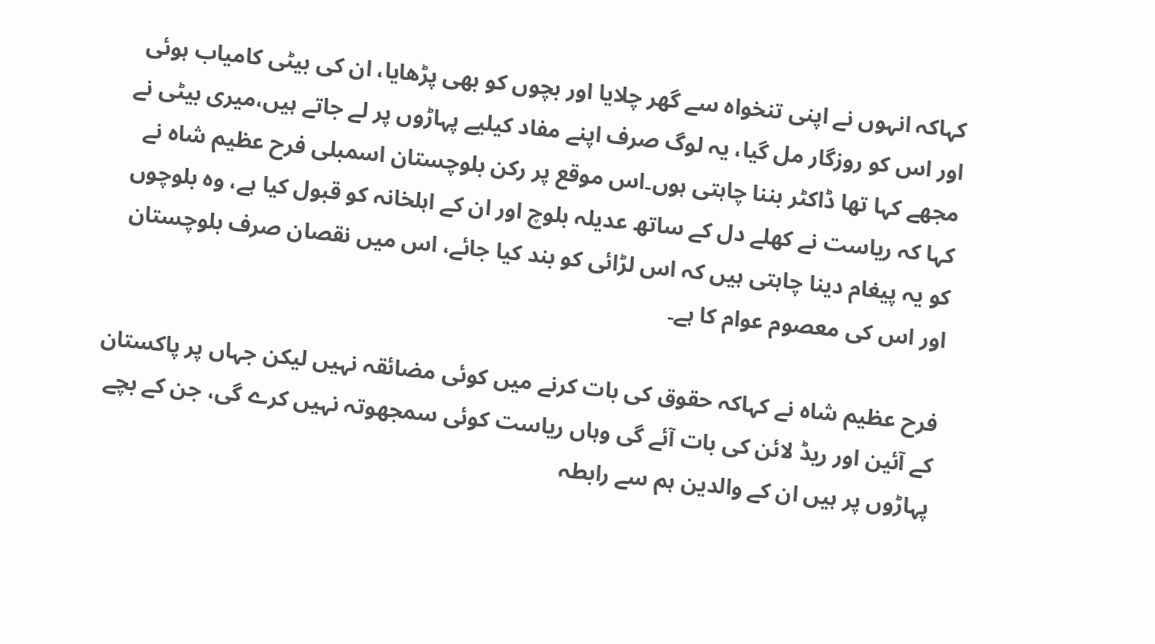کہاکہ انہوں نے اپنی تنخواہ سے گھر چلایا اور بچوں کو بھی پڑھایا، ان کی بیٹی کامیاب ہوئی اور اس کو روزگار مل گیا، یہ لوگ صرف اپنے مفاد کیلیے پہاڑوں پر لے جاتے ہیں،میری بیٹی نے مجھے کہا تھا ڈاکٹر بننا چاہتی ہوں۔اس موقع پر رکن بلوچستان اسمبلی فرح عظیم شاہ نے کہا کہ ریاست نے کھلے دل کے ساتھ عدیلہ بلوچ اور ان کے اہلخانہ کو قبول کیا ہے، وہ بلوچوں کو یہ پیغام دینا چاہتی ہیں کہ اس لڑائی کو بند کیا جائے، اس میں نقصان صرف بلوچستان اور اس کی معصوم عوام کا ہے۔

فرح عظیم شاہ نے کہاکہ حقوق کی بات کرنے میں کوئی مضائقہ نہیں لیکن جہاں پر پاکستان کے آئین اور ریڈ لائن کی بات آئے گی وہاں ریاست کوئی سمجھوتہ نہیں کرے گی، جن کے بچے پہاڑوں پر ہیں ان کے والدین ہم سے رابطہ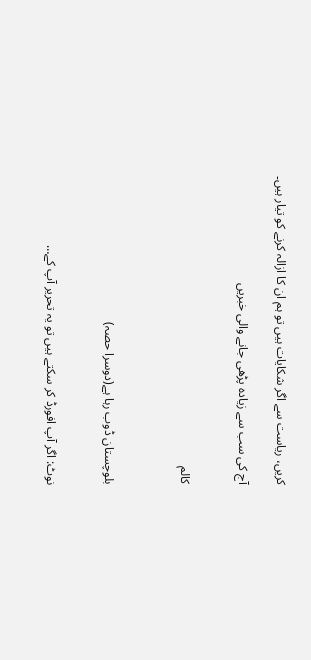کریں، ریاست سے اگر شکایات ہیں تو ہم ان کا ازالہ کرنے کو تیار ہیں۔

آج کی سب سے زیادہ پڑھی جانے والی خبریں


کالم



بلوچستان ڈوب رہا ہے(دوسرا حصہ)


نوٹ: اگر آپ افورڈ کر سکتے ہیں تو یہ تحریر آپ کے…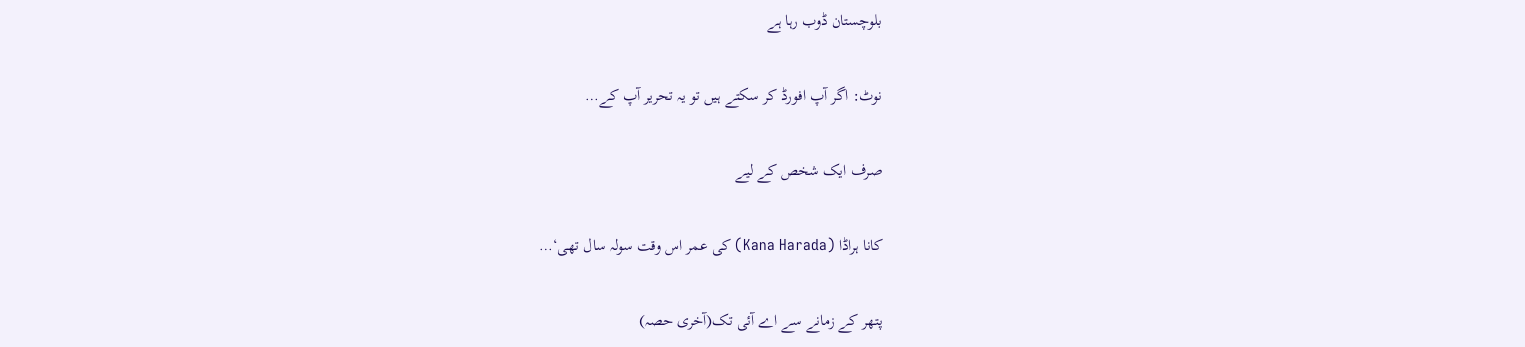بلوچستان ڈوب رہا ہے

نوٹ: اگر آپ افورڈ کر سکتے ہیں تو یہ تحریر آپ کے…

صرف ایک شخص کے لیے

کانا ہراڈا (Kana Harada) کی عمر اس وقت سولہ سال تھی‘…

پتھر کے زمانے سے اے آئی تک(آخری حصہ)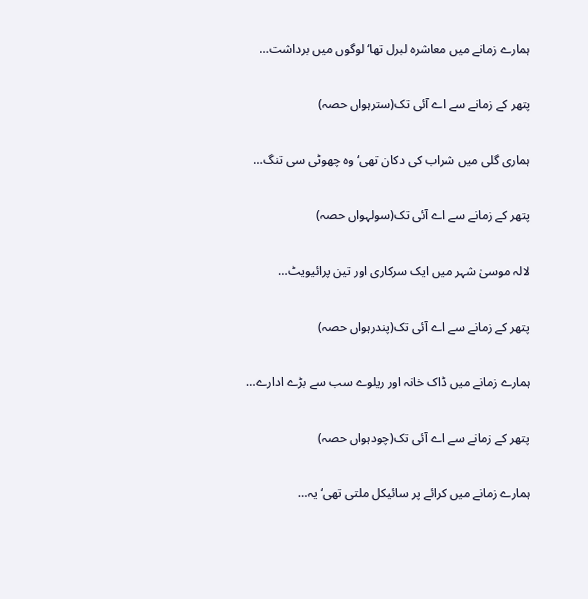ہمارے زمانے میں معاشرہ لبرل تھا‘ لوگوں میں برداشت…

پتھر کے زمانے سے اے آئی تک(سترہواں حصہ)

ہماری گلی میں شراب کی دکان تھی‘ وہ چھوٹی سی تنگ…

پتھر کے زمانے سے اے آئی تک(سولہواں حصہ)

لالہ موسیٰ شہر میں ایک سرکاری اور تین پرائیویٹ…

پتھر کے زمانے سے اے آئی تک(پندرہواں حصہ)

ہمارے زمانے میں ڈاک خانہ اور ریلوے سب سے بڑے ادارے…

پتھر کے زمانے سے اے آئی تک(چودہواں حصہ)

ہمارے زمانے میں کرائے پر سائیکل ملتی تھی‘ یہ…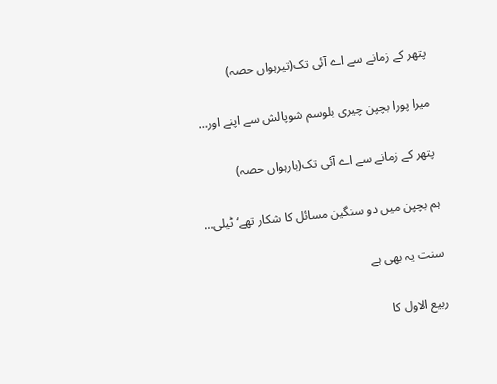پتھر کے زمانے سے اے آئی تک(تیرہواں حصہ)

میرا پورا بچپن چیری بلوسم شوپالش سے اپنے اور…

پتھر کے زمانے سے اے آئی تک(بارہواں حصہ)

ہم بچپن میں دو سنگین مسائل کا شکار تھے‘ ٹیلی…

سنت یہ بھی ہے

ربیع الاول کا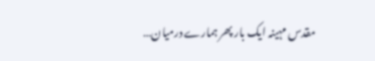مقدس مہینہ ایک بار پھر ہمارے درمیان…